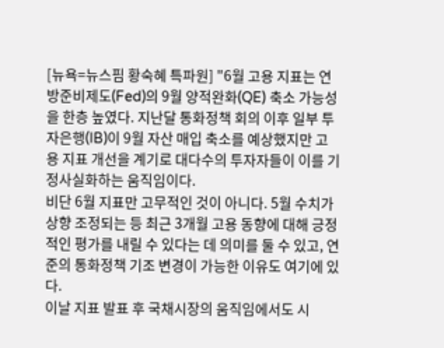[뉴욕=뉴스핌 황숙혜 특파원] "6월 고용 지표는 연방준비제도(Fed)의 9월 양적완화(QE) 축소 가능성을 한층 높였다. 지난달 통화정책 회의 이후 일부 투자은행(IB)이 9월 자산 매입 축소를 예상했지만 고용 지표 개선을 계기로 대다수의 투자자들이 이를 기정사실화하는 움직임이다.
비단 6월 지표만 고무적인 것이 아니다. 5월 수치가 상향 조정되는 등 최근 3개월 고용 동향에 대해 긍정적인 평가를 내릴 수 있다는 데 의미를 둘 수 있고, 연준의 통화정책 기조 변경이 가능한 이유도 여기에 있다.
이날 지표 발표 후 국채시장의 움직임에서도 시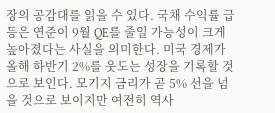장의 공감대를 읽을 수 있다. 국채 수익률 급등은 연준이 9월 QE를 줄일 가능성이 크게 높아졌다는 사실을 의미한다. 미국 경제가 올해 하반기 2%를 웃도는 성장을 기록할 것으로 보인다. 모기지 금리가 곧 5% 선을 넘을 것으로 보이지만 여전히 역사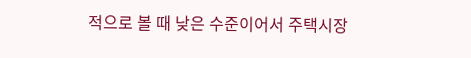적으로 볼 때 낮은 수준이어서 주택시장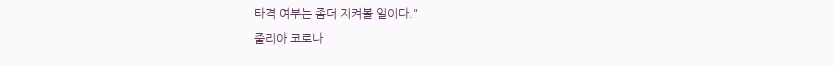타격 여부는 좀더 지켜볼 일이다."
줄리아 코로나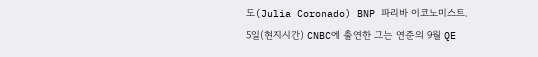도(Julia Coronado) BNP 파리바 이코노미스트. 5일(현지시간) CNBC에 출연한 그는 연준의 9월 QE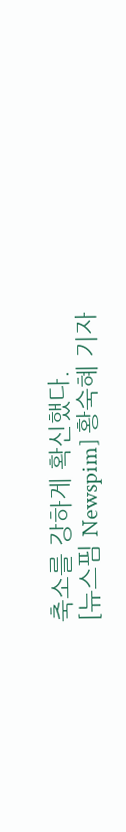축소를 강하게 확신했다.
[뉴스핌 Newspim] 황숙혜 기자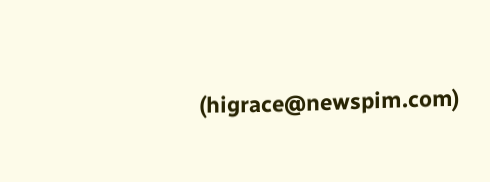(higrace@newspim.com)